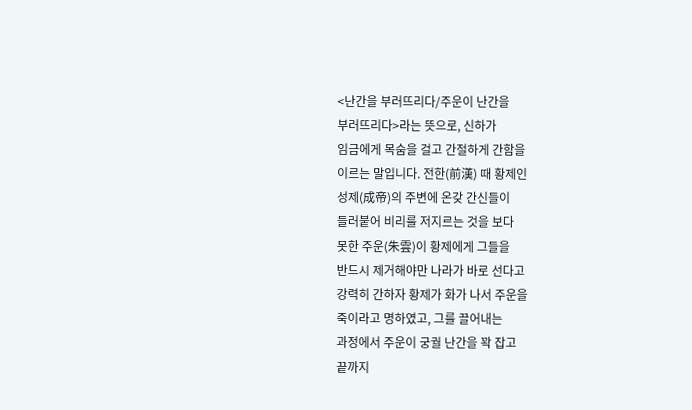<난간을 부러뜨리다/주운이 난간을
부러뜨리다>라는 뜻으로, 신하가
임금에게 목숨을 걸고 간절하게 간함을
이르는 말입니다. 전한(前漢) 때 황제인
성제(成帝)의 주변에 온갖 간신들이
들러붙어 비리를 저지르는 것을 보다
못한 주운(朱雲)이 황제에게 그들을
반드시 제거해야만 나라가 바로 선다고
강력히 간하자 황제가 화가 나서 주운을
죽이라고 명하였고, 그를 끌어내는
과정에서 주운이 궁궐 난간을 꽉 잡고
끝까지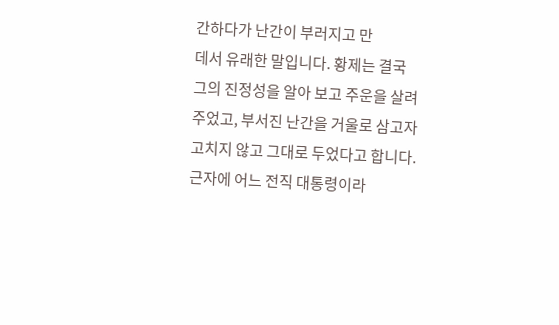간하다가 난간이 부러지고 만
데서 유래한 말입니다. 황제는 결국
그의 진정성을 알아 보고 주운을 살려
주었고, 부서진 난간을 거울로 삼고자
고치지 않고 그대로 두었다고 합니다.
근자에 어느 전직 대통령이라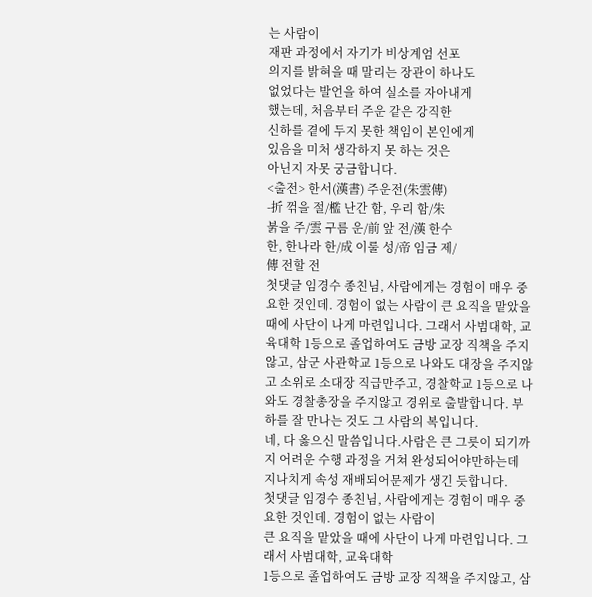는 사람이
재판 과정에서 자기가 비상계엄 선포
의지를 밝혀을 때 말리는 장관이 하나도
없었다는 발언을 하여 실소를 자아내게
했는데, 처음부터 주운 같은 강직한
신하를 곁에 두지 못한 책임이 본인에게
있음을 미처 생각하지 못 하는 것은
아닌지 자못 궁금합니다.
<출전> 한서(漢書) 주운전(朱雲傳)
-折 꺾을 절/檻 난간 함, 우리 함/朱
붉을 주/雲 구름 운/前 앞 전/漢 한수
한, 한나라 한/成 이룰 성/帝 임금 제/
傳 전할 전
첫댓글 임경수 종친님, 사람에게는 경험이 매우 중요한 것인데. 경험이 없는 사람이 큰 요직을 맡았을 때에 사단이 나게 마련입니다. 그래서 사범대학, 교육대학 1등으로 졸업하여도 금방 교장 직책을 주지않고, 삼군 사관학교 1등으로 나와도 대장을 주지않고 소위로 소대장 직급만주고, 경찰학교 1등으로 나와도 경찰총장을 주지않고 경위로 출발합니다. 부하를 잘 만나는 것도 그 사람의 복입니다.
네, 다 옳으신 말씀입니다.사람은 큰 그릇이 되기까지 어려운 수행 과정을 거쳐 완성되어야만하는데 지나치게 속성 재배되어문제가 생긴 듯합니다.
첫댓글 임경수 종친님, 사람에게는 경험이 매우 중요한 것인데. 경험이 없는 사람이
큰 요직을 맡았을 때에 사단이 나게 마련입니다. 그래서 사범대학, 교육대학
1등으로 졸업하여도 금방 교장 직책을 주지않고, 삼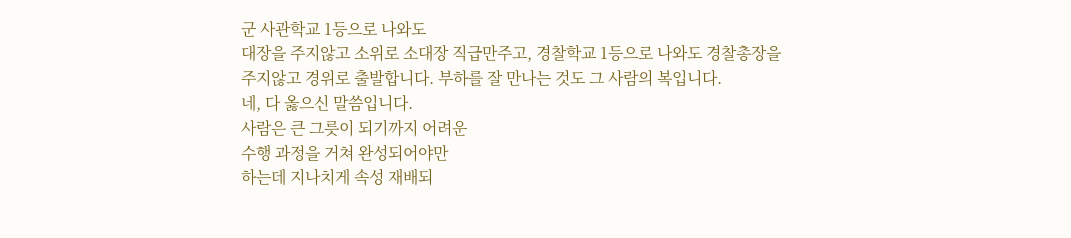군 사관학교 1등으로 나와도
대장을 주지않고 소위로 소대장 직급만주고, 경찰학교 1등으로 나와도 경찰총장을
주지않고 경위로 출발합니다. 부하를 잘 만나는 것도 그 사람의 복입니다.
네, 다 옳으신 말씀입니다.
사람은 큰 그릇이 되기까지 어려운
수행 과정을 거쳐 완성되어야만
하는데 지나치게 속성 재배되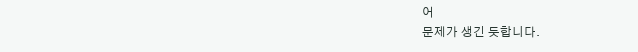어
문제가 생긴 듯합니다.